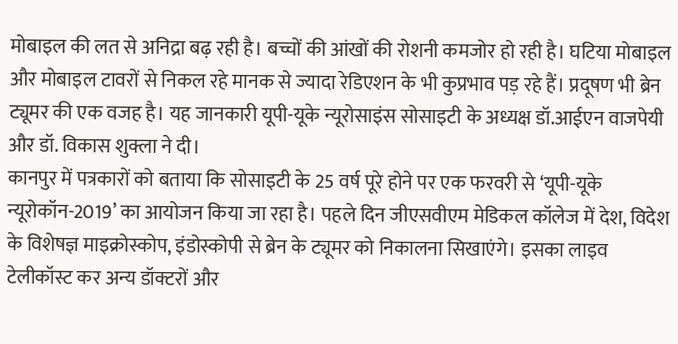मोबाइल की लत से अनिद्रा बढ़ रही है। बच्चों की आंखों की रोशनी कमजोर हो रही है। घटिया मोबाइल और मोबाइल टावरों से निकल रहे मानक से ज्यादा रेडिएशन के भी कुप्रभाव पड़ रहे हैं। प्रदूषण भी ब्रेन ट्यूमर की एक वजह है। यह जानकारी यूपी-यूके न्यूरोसाइंस सोसाइटी के अध्यक्ष डॉ.आईएन वाजपेयी और डॉ. विकास शुक्ला ने दी।
कानपुर में पत्रकारों को बताया कि सोसाइटी के 25 वर्ष पूरे होने पर एक फरवरी से ‘यूपी-यूके न्यूरोकॉन-2019’ का आयोजन किया जा रहा है। पहले दिन जीएसवीएम मेडिकल कॉलेज में देश, विदेश के विशेषज्ञ माइक्रोस्कोप, इंडोस्कोपी से ब्रेन के ट्यूमर को निकालना सिखाएंगे। इसका लाइव टेलीकॉस्ट कर अन्य डॉक्टरों और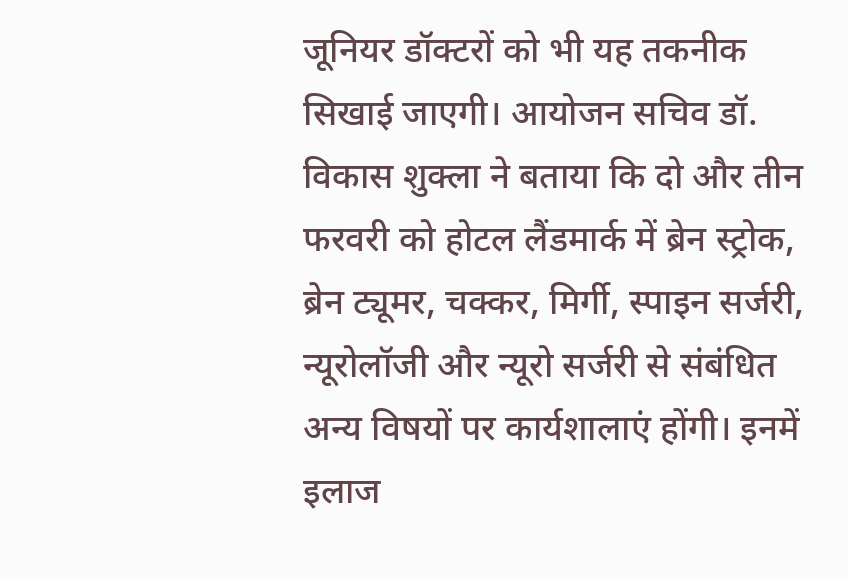जूनियर डॉक्टरों को भी यह तकनीक सिखाई जाएगी। आयोजन सचिव डॉ. विकास शुक्ला ने बताया कि दो और तीन फरवरी को होटल लैंडमार्क में ब्रेन स्ट्रोक, ब्रेन ट्यूमर, चक्कर, मिर्गी, स्पाइन सर्जरी, न्यूरोलॉजी और न्यूरो सर्जरी से संबंधित अन्य विषयों पर कार्यशालाएं होंगी। इनमें इलाज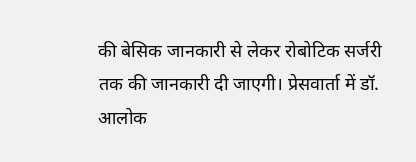की बेसिक जानकारी से लेकर रोबोटिक सर्जरी तक की जानकारी दी जाएगी। प्रेसवार्ता में डॉ. आलोक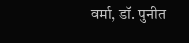वर्मा, डॉ. पुनीत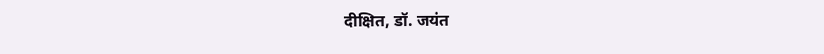दीक्षित, डॉ. जयंत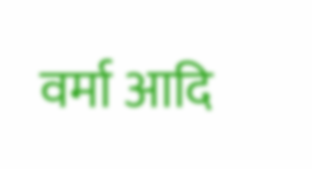वर्मा आदि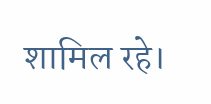शामिल रहे।